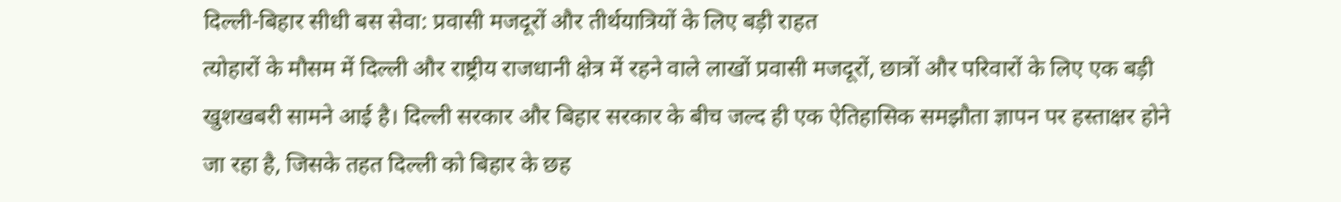दिल्ली-बिहार सीधी बस सेवा: प्रवासी मजदूरों और तीर्थयात्रियों के लिए बड़ी राहत
त्योहारों के मौसम में दिल्ली और राष्ट्रीय राजधानी क्षेत्र में रहने वाले लाखों प्रवासी मजदूरों, छात्रों और परिवारों के लिए एक बड़ी खुशखबरी सामने आई है। दिल्ली सरकार और बिहार सरकार के बीच जल्द ही एक ऐतिहासिक समझौता ज्ञापन पर हस्ताक्षर होने जा रहा है, जिसके तहत दिल्ली को बिहार के छह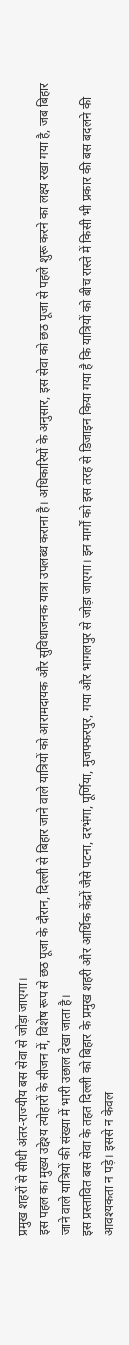प्रमुख शहरों से सीधी अंतर-राज्यीय बस सेवा से जोड़ा जाएगा।
इस पहल का मुख्य उद्देश्य त्योहारों के सीजन में, विशेष रूप से छठ पूजा के दौरान, दिल्ली से बिहार जाने वाले यात्रियों को आरामदायक और सुविधाजनक यात्रा उपलब्ध कराना है। अधिकारियों के अनुसार, इस सेवा को छठ पूजा से पहले शुरू करने का लक्ष्य रखा गया है, जब बिहार जाने वाले यात्रियों की संख्या में भारी उछाल देखा जाता है।
इस प्रस्तावित बस सेवा के तहत दिल्ली को बिहार के प्रमुख शहरी और आर्थिक केंद्रों जैसे पटना, दरभंगा, पूर्णिया, मुजफ्फरपुर, गया और भागलपुर से जोड़ा जाएगा। इन मार्गों को इस तरह से डिजाइन किया गया है कि यात्रियों को बीच रास्ते में किसी भी प्रकार की बस बदलने की आवश्यकता न पड़े। इससे न केवल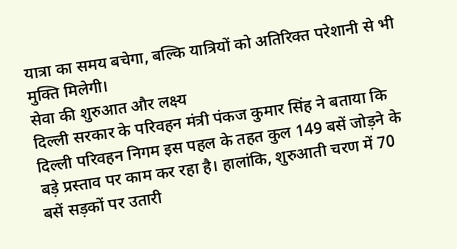यात्रा का समय बचेगा, बल्कि यात्रियों को अतिरिक्त परेशानी से भी मुक्ति मिलेगी।
सेवा की शुरुआत और लक्ष्य
दिल्ली सरकार के परिवहन मंत्री पंकज कुमार सिंह ने बताया कि दिल्ली परिवहन निगम इस पहल के तहत कुल 149 बसें जोड़ने के बड़े प्रस्ताव पर काम कर रहा है। हालांकि, शुरुआती चरण में 70 बसें सड़कों पर उतारी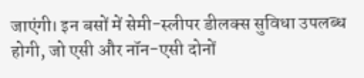जाएंगी। इन बसों में सेमी-स्लीपर डीलक्स सुविधा उपलब्ध होगी, जो एसी और नॉन-एसी दोनों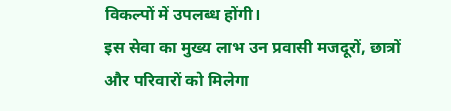विकल्पों में उपलब्ध होंगी।
इस सेवा का मुख्य लाभ उन प्रवासी मजदूरों, छात्रों और परिवारों को मिलेगा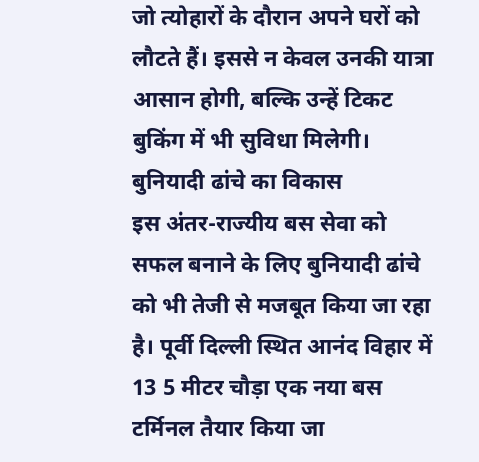जो त्योहारों के दौरान अपने घरों को लौटते हैं। इससे न केवल उनकी यात्रा आसान होगी, बल्कि उन्हें टिकट बुकिंग में भी सुविधा मिलेगी।
बुनियादी ढांचे का विकास
इस अंतर-राज्यीय बस सेवा को सफल बनाने के लिए बुनियादी ढांचे को भी तेजी से मजबूत किया जा रहा है। पूर्वी दिल्ली स्थित आनंद विहार में 13 5 मीटर चौड़ा एक नया बस टर्मिनल तैयार किया जा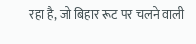रहा है, जो बिहार रूट पर चलने वाली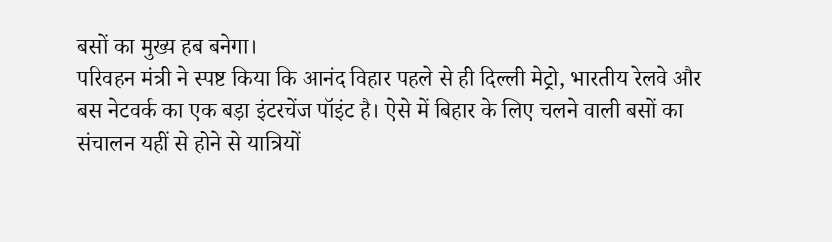बसों का मुख्य हब बनेगा।
परिवहन मंत्री ने स्पष्ट किया कि आनंद विहार पहले से ही दिल्ली मेट्रो, भारतीय रेलवे और बस नेटवर्क का एक बड़ा इंटरचेंज पॉइंट है। ऐसे में बिहार के लिए चलने वाली बसों का संचालन यहीं से होने से यात्रियों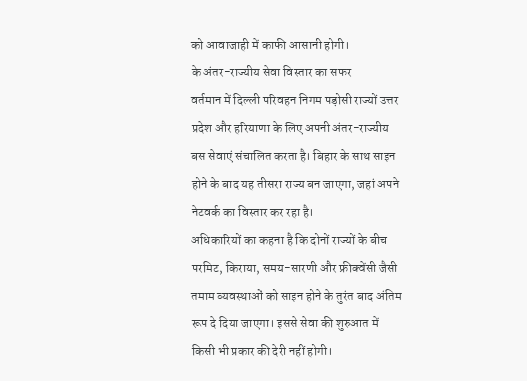को आवाजाही में काफी आसानी होगी।
के अंतर-राज्यीय सेवा विस्तार का सफर
वर्तमान में दिल्ली परिवहन निगम पड़ोसी राज्यों उत्तर प्रदेश और हरियाणा के लिए अपनी अंतर-राज्यीय बस सेवाएं संचालित करता है। बिहार के साथ साइन होने के बाद यह तीसरा राज्य बन जाएगा, जहां अपने नेटवर्क का विस्तार कर रहा है।
अधिकारियों का कहना है कि दोनों राज्यों के बीच परमिट, किराया, समय-सारणी और फ्रीक्वेंसी जैसी तमाम व्यवस्थाओं को साइन होने के तुरंत बाद अंतिम रूप दे दिया जाएगा। इससे सेवा की शुरुआत में किसी भी प्रकार की देरी नहीं होगी।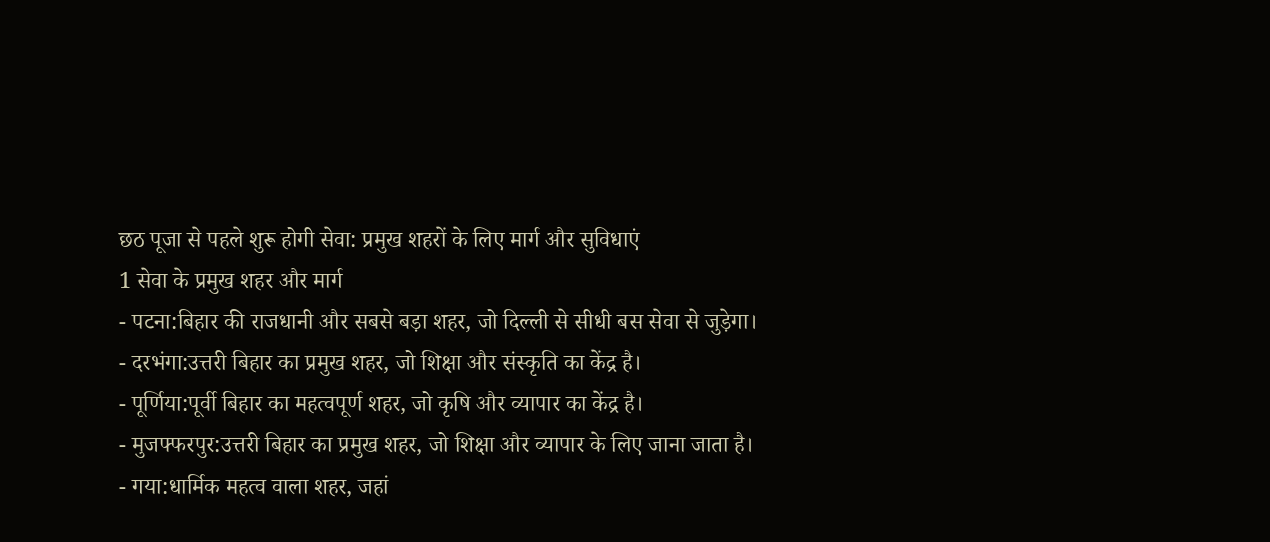छठ पूजा से पहले शुरू होगी सेवा: प्रमुख शहरों के लिए मार्ग और सुविधाएं
1 सेवा के प्रमुख शहर और मार्ग
- पटना:बिहार की राजधानी और सबसे बड़ा शहर, जो दिल्ली से सीधी बस सेवा से जुड़ेगा।
- दरभंगा:उत्तरी बिहार का प्रमुख शहर, जो शिक्षा और संस्कृति का केंद्र है।
- पूर्णिया:पूर्वी बिहार का महत्वपूर्ण शहर, जो कृषि और व्यापार का केंद्र है।
- मुजफ्फरपुर:उत्तरी बिहार का प्रमुख शहर, जो शिक्षा और व्यापार के लिए जाना जाता है।
- गया:धार्मिक महत्व वाला शहर, जहां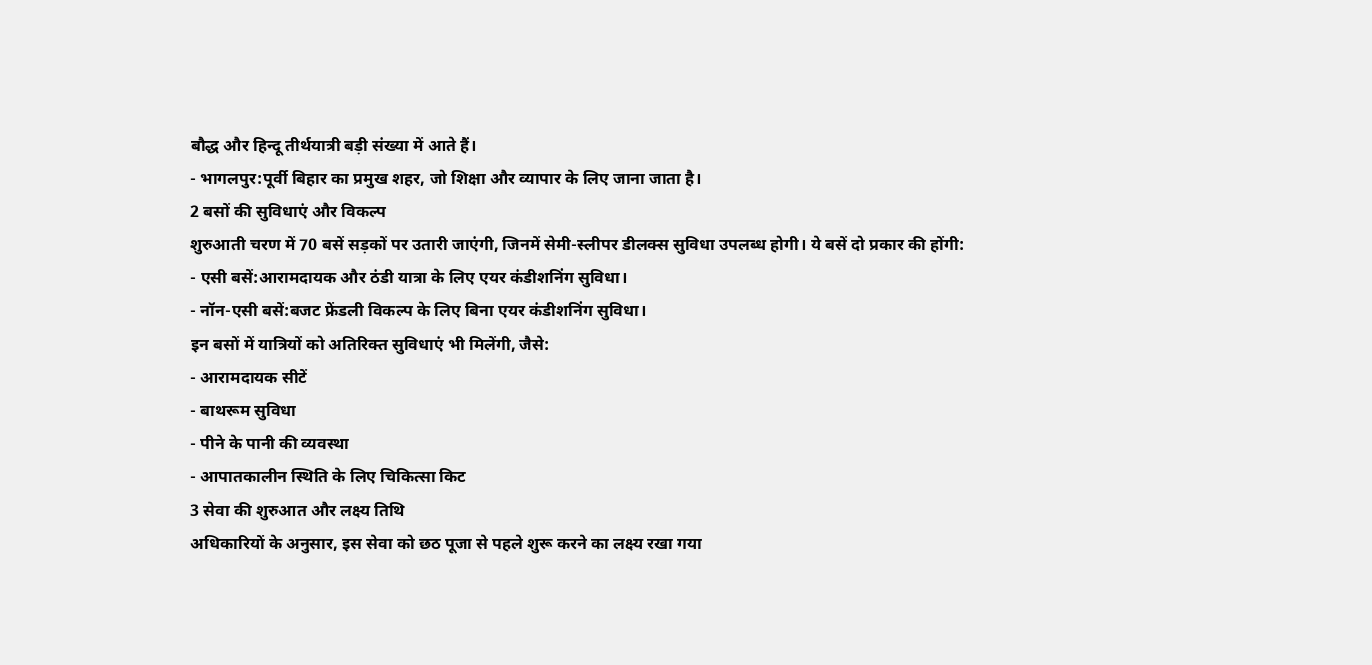बौद्ध और हिन्दू तीर्थयात्री बड़ी संख्या में आते हैं।
- भागलपुर:पूर्वी बिहार का प्रमुख शहर, जो शिक्षा और व्यापार के लिए जाना जाता है।
2 बसों की सुविधाएं और विकल्प
शुरुआती चरण में 70 बसें सड़कों पर उतारी जाएंगी, जिनमें सेमी-स्लीपर डीलक्स सुविधा उपलब्ध होगी। ये बसें दो प्रकार की होंगी:
- एसी बसें:आरामदायक और ठंडी यात्रा के लिए एयर कंडीशनिंग सुविधा।
- नॉन-एसी बसें:बजट फ्रेंडली विकल्प के लिए बिना एयर कंडीशनिंग सुविधा।
इन बसों में यात्रियों को अतिरिक्त सुविधाएं भी मिलेंगी, जैसे:
- आरामदायक सीटें
- बाथरूम सुविधा
- पीने के पानी की व्यवस्था
- आपातकालीन स्थिति के लिए चिकित्सा किट
3 सेवा की शुरुआत और लक्ष्य तिथि
अधिकारियों के अनुसार, इस सेवा को छठ पूजा से पहले शुरू करने का लक्ष्य रखा गया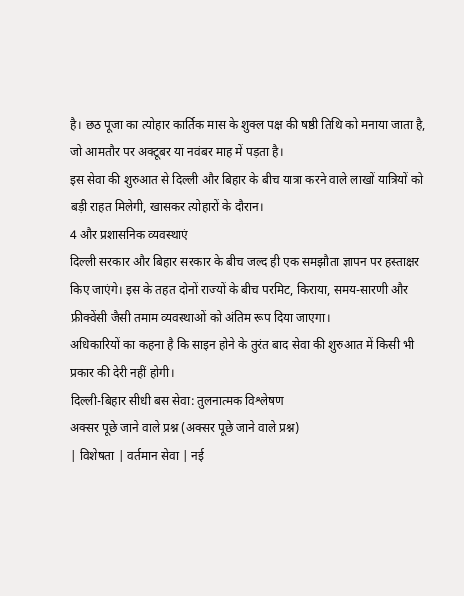है। छठ पूजा का त्योहार कार्तिक मास के शुक्ल पक्ष की षष्ठी तिथि को मनाया जाता है, जो आमतौर पर अक्टूबर या नवंबर माह में पड़ता है।
इस सेवा की शुरुआत से दिल्ली और बिहार के बीच यात्रा करने वाले लाखों यात्रियों को बड़ी राहत मिलेगी, खासकर त्योहारों के दौरान।
4 और प्रशासनिक व्यवस्थाएं
दिल्ली सरकार और बिहार सरकार के बीच जल्द ही एक समझौता ज्ञापन पर हस्ताक्षर किए जाएंगे। इस के तहत दोनों राज्यों के बीच परमिट, किराया, समय-सारणी और फ्रीक्वेंसी जैसी तमाम व्यवस्थाओं को अंतिम रूप दिया जाएगा।
अधिकारियों का कहना है कि साइन होने के तुरंत बाद सेवा की शुरुआत में किसी भी प्रकार की देरी नहीं होगी।
दिल्ली-बिहार सीधी बस सेवा: तुलनात्मक विश्लेषण
अक्सर पूछे जाने वाले प्रश्न (अक्सर पूछे जाने वाले प्रश्न)
| विशेषता | वर्तमान सेवा | नई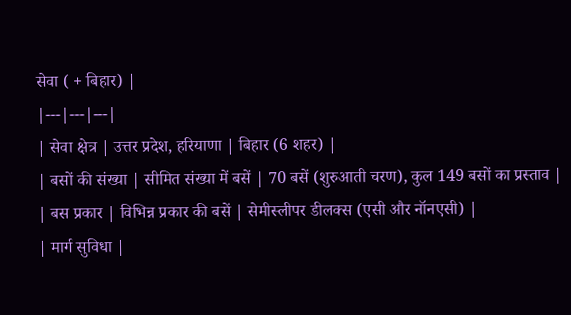सेवा ( + बिहार) |
|---|---|---|
| सेवा क्षेत्र | उत्तर प्रदेश, हरियाणा | बिहार (6 शहर) |
| बसों की संख्या | सीमित संख्या में बसें | 70 बसें (शुरुआती चरण), कुल 149 बसों का प्रस्ताव |
| बस प्रकार | विभिन्न प्रकार की बसें | सेमीस्लीपर डीलक्स (एसी और नॉनएसी) |
| मार्ग सुविधा |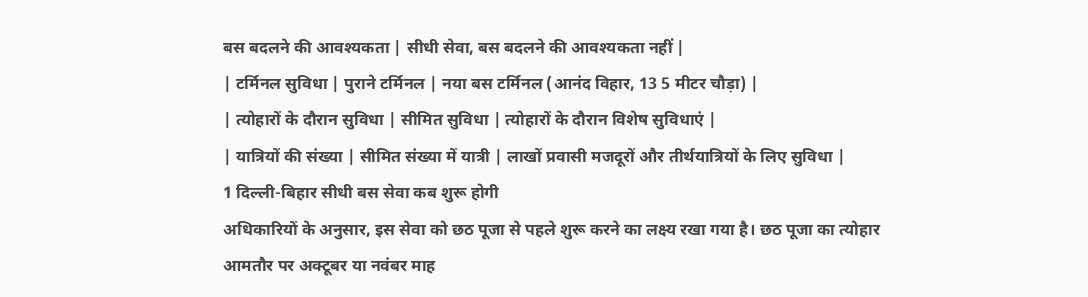बस बदलने की आवश्यकता | सीधी सेवा, बस बदलने की आवश्यकता नहीं |
| टर्मिनल सुविधा | पुराने टर्मिनल | नया बस टर्मिनल (आनंद विहार, 13 5 मीटर चौड़ा) |
| त्योहारों के दौरान सुविधा | सीमित सुविधा | त्योहारों के दौरान विशेष सुविधाएं |
| यात्रियों की संख्या | सीमित संख्या में यात्री | लाखों प्रवासी मजदूरों और तीर्थयात्रियों के लिए सुविधा |
1 दिल्ली-बिहार सीधी बस सेवा कब शुरू होगी
अधिकारियों के अनुसार, इस सेवा को छठ पूजा से पहले शुरू करने का लक्ष्य रखा गया है। छठ पूजा का त्योहार आमतौर पर अक्टूबर या नवंबर माह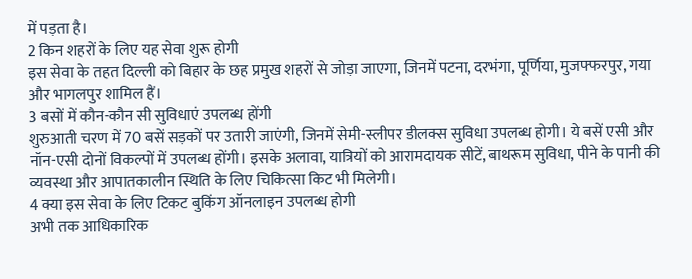में पड़ता है।
2 किन शहरों के लिए यह सेवा शुरू होगी
इस सेवा के तहत दिल्ली को बिहार के छह प्रमुख शहरों से जोड़ा जाएगा, जिनमें पटना, दरभंगा, पूर्णिया, मुजफ्फरपुर, गया और भागलपुर शामिल हैं।
3 बसों में कौन-कौन सी सुविधाएं उपलब्ध होंगी
शुरुआती चरण में 70 बसें सड़कों पर उतारी जाएंगी, जिनमें सेमी-स्लीपर डीलक्स सुविधा उपलब्ध होगी। ये बसें एसी और नॉन-एसी दोनों विकल्पों में उपलब्ध होंगी। इसके अलावा, यात्रियों को आरामदायक सीटें, बाथरूम सुविधा, पीने के पानी की व्यवस्था और आपातकालीन स्थिति के लिए चिकित्सा किट भी मिलेगी।
4 क्या इस सेवा के लिए टिकट बुकिंग ऑनलाइन उपलब्ध होगी
अभी तक आधिकारिक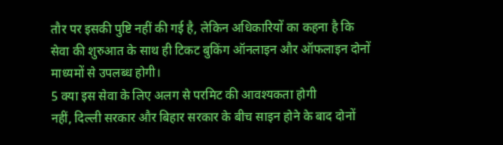तौर पर इसकी पुष्टि नहीं की गई है, लेकिन अधिकारियों का कहना है कि सेवा की शुरुआत के साथ ही टिकट बुकिंग ऑनलाइन और ऑफलाइन दोनों माध्यमों से उपलब्ध होगी।
5 क्या इस सेवा के लिए अलग से परमिट की आवश्यकता होगी
नहीं, दिल्ली सरकार और बिहार सरकार के बीच साइन होने के बाद दोनों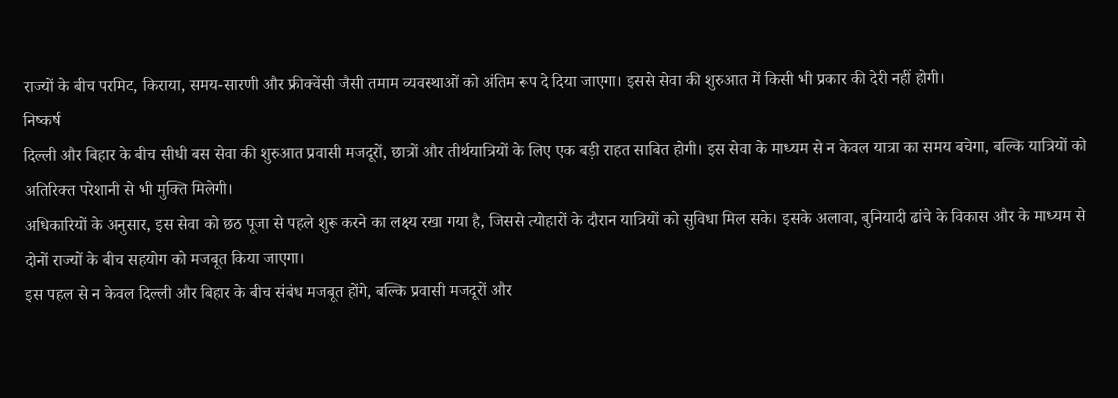राज्यों के बीच परमिट, किराया, समय-सारणी और फ्रीक्वेंसी जैसी तमाम व्यवस्थाओं को अंतिम रूप दे दिया जाएगा। इससे सेवा की शुरुआत में किसी भी प्रकार की देरी नहीं होगी।
निष्कर्ष
दिल्ली और बिहार के बीच सीधी बस सेवा की शुरुआत प्रवासी मजदूरों, छात्रों और तीर्थयात्रियों के लिए एक बड़ी राहत साबित होगी। इस सेवा के माध्यम से न केवल यात्रा का समय बचेगा, बल्कि यात्रियों को अतिरिक्त परेशानी से भी मुक्ति मिलेगी।
अधिकारियों के अनुसार, इस सेवा को छठ पूजा से पहले शुरू करने का लक्ष्य रखा गया है, जिससे त्योहारों के दौरान यात्रियों को सुविधा मिल सके। इसके अलावा, बुनियादी ढांचे के विकास और के माध्यम से दोनों राज्यों के बीच सहयोग को मजबूत किया जाएगा।
इस पहल से न केवल दिल्ली और बिहार के बीच संबंध मजबूत होंगे, बल्कि प्रवासी मजदूरों और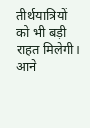तीर्थयात्रियों को भी बड़ी राहत मिलेगी। आने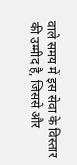वाले समय में इस सेवा के विस्तार की उम्मीद है, जिससे और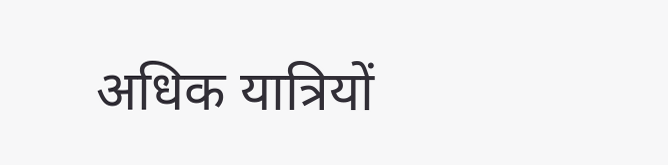अधिक यात्रियों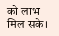को लाभ मिल सके।